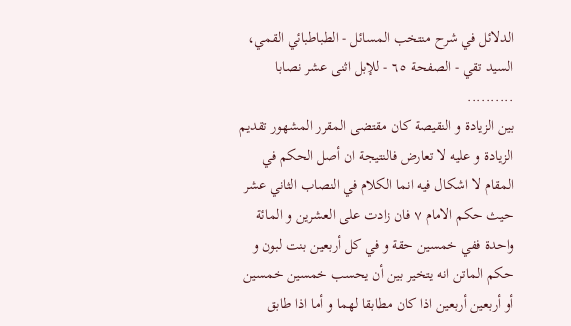الدلائل في شرح منتخب المسائل - الطباطبائي القمي، السید تقي - الصفحة ٦٥ - للإبل اثنى عشر نصابا
..........
بين الزيادة و النقيصة كان مقتضى المقرر المشهور تقديم الزيادة و عليه لا تعارض فالنتيجة ان أصل الحكم في المقام لا اشكال فيه انما الكلام في النصاب الثاني عشر حيث حكم الامام ٧ فان زادت على العشرين و المائة واحدة ففي خمسين حقة و في كل أربعين بنت لبون و حكم الماتن انه يتخير بين أن يحسب خمسين خمسين أو أربعين أربعين اذا كان مطابقا لهما و أما اذا طابق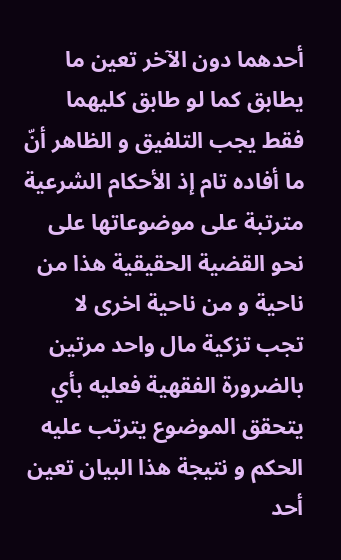أحدهما دون الآخر تعين ما يطابق كما لو طابق كليهما فقط يجب التلفيق و الظاهر أنّ ما أفاده تام إذ الأحكام الشرعية مترتبة على موضوعاتها على نحو القضية الحقيقية هذا من ناحية و من ناحية اخرى لا تجب تزكية مال واحد مرتين بالضرورة الفقهية فعليه بأي يتحقق الموضوع يترتب عليه الحكم و نتيجة هذا البيان تعين أحد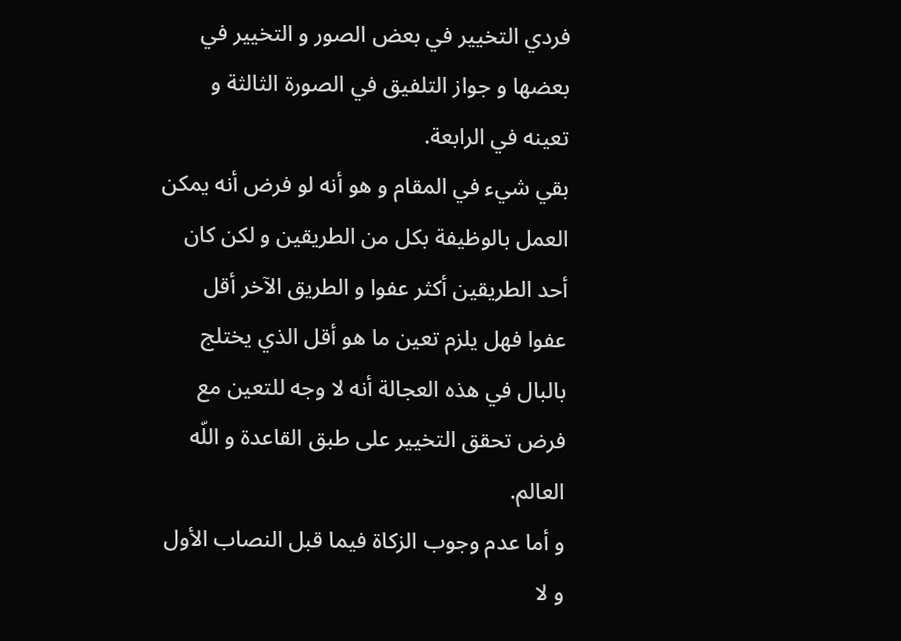فردي التخيير في بعض الصور و التخيير في بعضها و جواز التلفيق في الصورة الثالثة و تعينه في الرابعة.
بقي شيء في المقام و هو أنه لو فرض أنه يمكن العمل بالوظيفة بكل من الطريقين و لكن كان أحد الطريقين أكثر عفوا و الطريق الآخر أقل عفوا فهل يلزم تعين ما هو أقل الذي يختلج بالبال في هذه العجالة أنه لا وجه للتعين مع فرض تحقق التخيير على طبق القاعدة و اللّه العالم.
و أما عدم وجوب الزكاة فيما قبل النصاب الأول و لا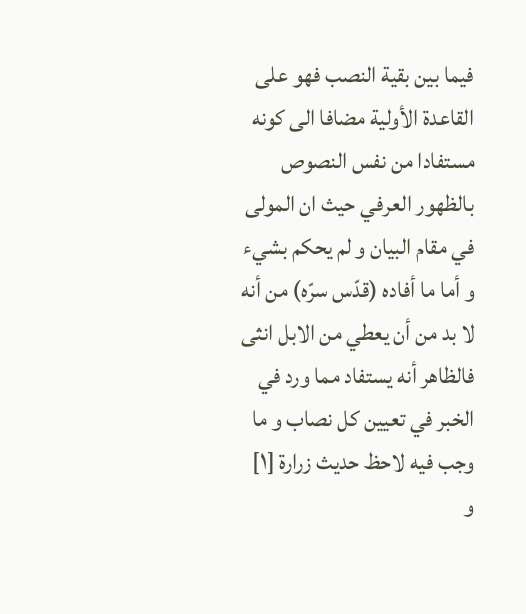فيما بين بقية النصب فهو على القاعدة الأولية مضافا الى كونه مستفادا من نفس النصوص بالظهور العرفي حيث ان المولى في مقام البيان و لم يحكم بشيء و أما ما أفاده (قدّس سرّه) من أنه لا بد من أن يعطي من الابل انثى فالظاهر أنه يستفاد مما ورد في الخبر في تعيين كل نصاب و ما وجب فيه لاحظ حديث زرارة [١] و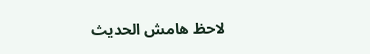لاحظ هامش الحديث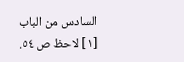السادس من الباب
[١] لاحظ ص ٥٤.